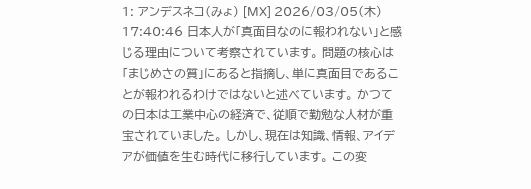1: アンデスネコ(みょ) [MX] 2026/03/05(木) 17:40:46 日本人が「真面目なのに報われない」と感じる理由について考察されています。 問題の核心は「まじめさの質」にあると指摘し、単に真面目であることが報われるわけではないと述べています。 かつての日本は工業中心の経済で、従順で勤勉な人材が重宝されていました。 しかし、現在は知識、情報、アイデアが価値を生む時代に移行しています。 この変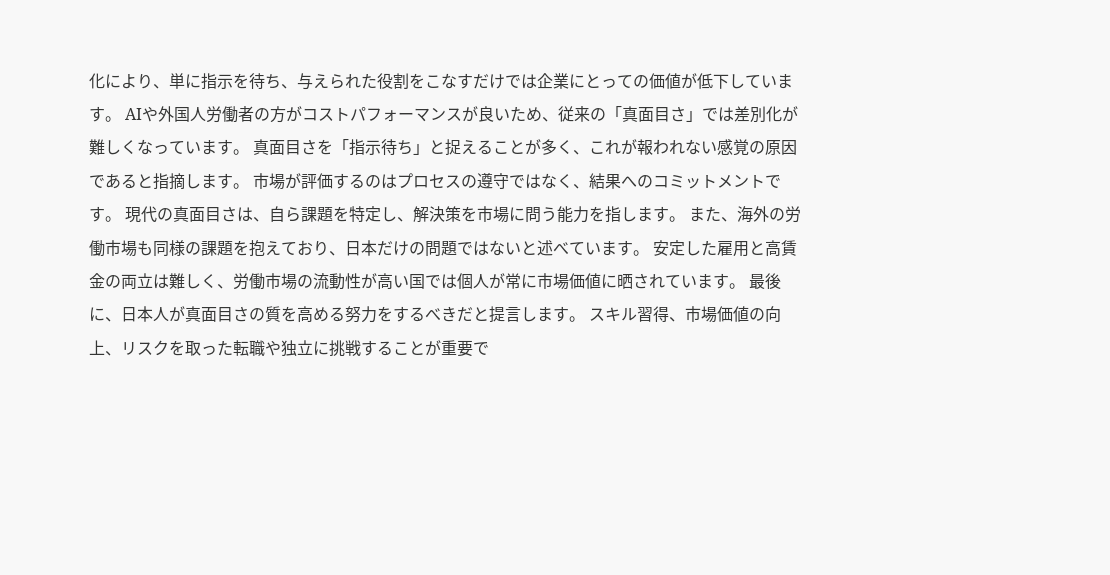化により、単に指示を待ち、与えられた役割をこなすだけでは企業にとっての価値が低下しています。 AIや外国人労働者の方がコストパフォーマンスが良いため、従来の「真面目さ」では差別化が難しくなっています。 真面目さを「指示待ち」と捉えることが多く、これが報われない感覚の原因であると指摘します。 市場が評価するのはプロセスの遵守ではなく、結果へのコミットメントです。 現代の真面目さは、自ら課題を特定し、解決策を市場に問う能力を指します。 また、海外の労働市場も同様の課題を抱えており、日本だけの問題ではないと述べています。 安定した雇用と高賃金の両立は難しく、労働市場の流動性が高い国では個人が常に市場価値に晒されています。 最後に、日本人が真面目さの質を高める努力をするべきだと提言します。 スキル習得、市場価値の向上、リスクを取った転職や独立に挑戦することが重要で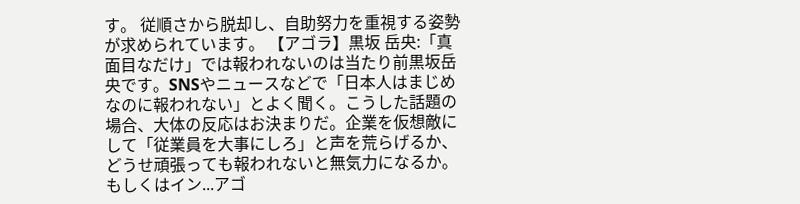す。 従順さから脱却し、自助努力を重視する姿勢が求められています。 【アゴラ】黒坂 岳央:「真面目なだけ」では報われないのは当たり前黒坂岳央です。SNSやニュースなどで「日本人はまじめなのに報われない」とよく聞く。こうした話題の場合、大体の反応はお決まりだ。企業を仮想敵にして「従業員を大事にしろ」と声を荒らげるか、どうせ頑張っても報われないと無気力になるか。もしくはイン...アゴ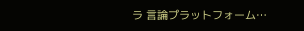ラ 言論プラットフォーム…